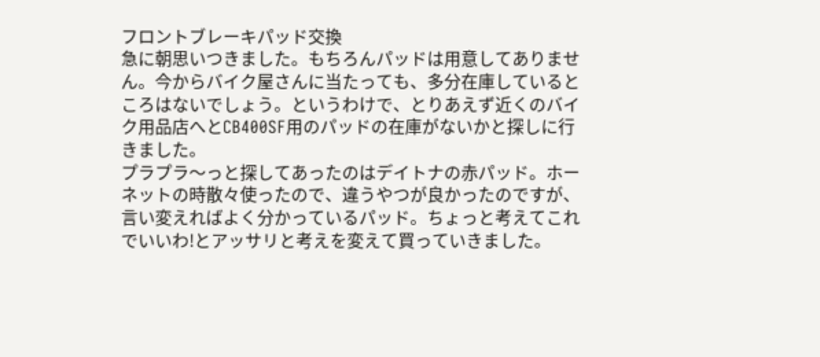フロントブレーキパッド交換
急に朝思いつきました。もちろんパッドは用意してありません。今からバイク屋さんに当たっても、多分在庫しているところはないでしょう。というわけで、とりあえず近くのバイク用品店へとCB400SF用のパッドの在庫がないかと探しに行きました。
プラプラ〜っと探してあったのはデイトナの赤パッド。ホーネットの時散々使ったので、違うやつが良かったのですが、言い変えればよく分かっているパッド。ちょっと考えてこれでいいわ!とアッサリと考えを変えて買っていきました。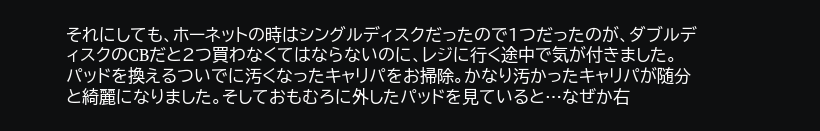それにしても、ホーネットの時はシングルディスクだったので1つだったのが、ダブルディスクのCBだと2つ買わなくてはならないのに、レジに行く途中で気が付きました。
パッドを換えるついでに汚くなったキャリパをお掃除。かなり汚かったキャリパが随分と綺麗になりました。そしておもむろに外したパッドを見ていると…なぜか右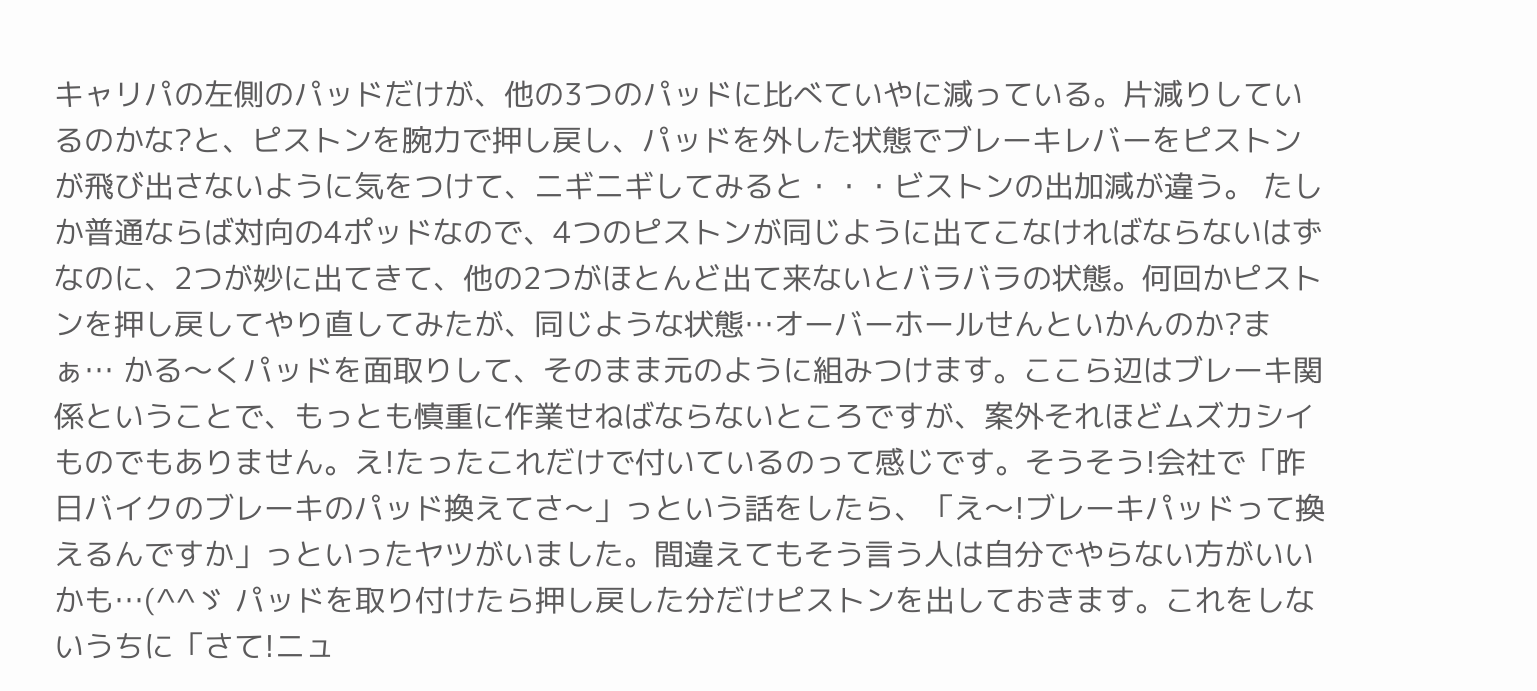キャリパの左側のパッドだけが、他の3つのパッドに比べていやに減っている。片減りしているのかな?と、ピストンを腕力で押し戻し、パッドを外した状態でブレーキレバーをピストンが飛び出さないように気をつけて、ニギニギしてみると・・・ビストンの出加減が違う。 たしか普通ならば対向の4ポッドなので、4つのピストンが同じように出てこなければならないはずなのに、2つが妙に出てきて、他の2つがほとんど出て来ないとバラバラの状態。何回かピストンを押し戻してやり直してみたが、同じような状態…オーバーホールせんといかんのか?まぁ… かる〜くパッドを面取りして、そのまま元のように組みつけます。ここら辺はブレーキ関係ということで、もっとも慎重に作業せねばならないところですが、案外それほどムズカシイものでもありません。え!たったこれだけで付いているのって感じです。そうそう!会社で「昨日バイクのブレーキのパッド換えてさ〜」っという話をしたら、「え〜!ブレーキパッドって換えるんですか」っといったヤツがいました。間違えてもそう言う人は自分でやらない方がいいかも…(^^ゞ パッドを取り付けたら押し戻した分だけピストンを出しておきます。これをしないうちに「さて!ニュ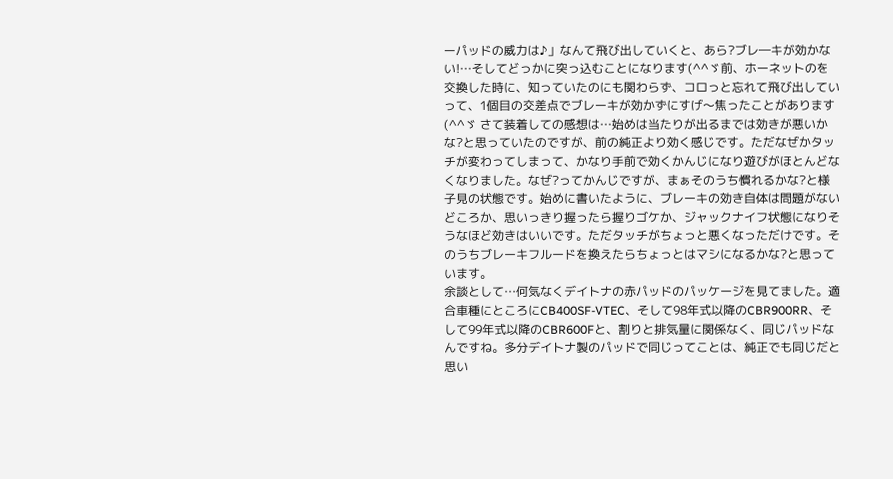ーパッドの威力は♪」なんて飛び出していくと、あら?ブレ―キが効かない!…そしてどっかに突っ込むことになります(^^ゞ前、ホーネットのを交換した時に、知っていたのにも関わらず、コロっと忘れて飛び出していって、1個目の交差点でブレーキが効かずにすげ〜焦ったことがあります(^^ゞ さて装着しての感想は…始めは当たりが出るまでは効きが悪いかな?と思っていたのですが、前の純正より効く感じです。ただなぜかタッチが変わってしまって、かなり手前で効くかんじになり遊びがほとんどなくなりました。なぜ?ってかんじですが、まぁそのうち慣れるかな?と様子見の状態です。始めに書いたように、ブレーキの効き自体は問題がないどころか、思いっきり握ったら握りゴケか、ジャックナイフ状態になりそうなほど効きはいいです。ただタッチがちょっと悪くなっただけです。そのうちブレーキフルードを換えたらちょっとはマシになるかな?と思っています。
余談として…何気なくデイトナの赤パッドのパッケージを見てました。適合車種にところにCB400SF-VTEC、そして98年式以降のCBR900RR、そして99年式以降のCBR600Fと、割りと排気量に関係なく、同じパッドなんですね。多分デイトナ製のパッドで同じってことは、純正でも同じだと思い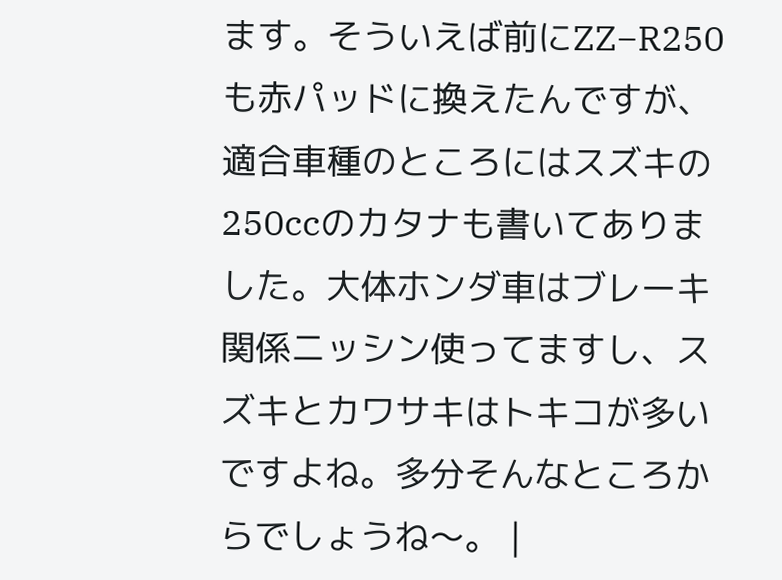ます。そういえば前にZZ−R250も赤パッドに換えたんですが、適合車種のところにはスズキの250ccのカタナも書いてありました。大体ホンダ車はブレーキ関係ニッシン使ってますし、スズキとカワサキはトキコが多いですよね。多分そんなところからでしょうね〜。 |